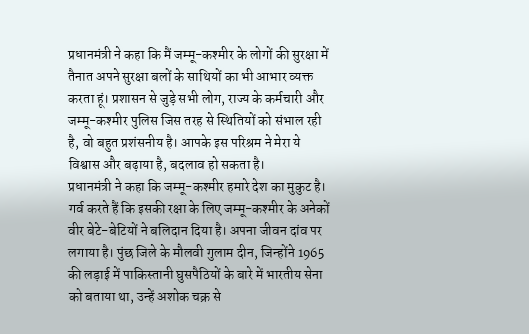प्रधानमंत्री ने कहा कि मैं जम्मू-कश्मीर के लोगों की सुरक्षा में तैनात अपने सुरक्षा बलों के साथियों का भी आभार व्यक्त करता हूं। प्रशासन से जुड़े सभी लोग, राज्य के कर्मचारी और जम्मू-कश्मीर पुलिस जिस तरह से स्थितियों को संभाल रही है, वो बहुत प्रशंसनीय है। आपके इस परिश्रम ने मेरा ये विश्वास और बढ़ाया है, बदलाव हो सकता है।
प्रधानमंत्री ने कहा कि जम्मू-कश्मीर हमारे देश का मुकुट है। गर्व करते हैं कि इसकी रक्षा के लिए जम्मू-कश्मीर के अनेकों वीर बेटे-बेटियों ने बलिदान दिया है। अपना जीवन दांव पर लगाया है। पुंछ जिले के मौलवी गुलाम दीन, जिन्होंने 1965 की लड़ाई में पाकिस्तानी घुसपैठियों के बारे में भारतीय सेना को बताया था, उन्हें अशोक चक्र से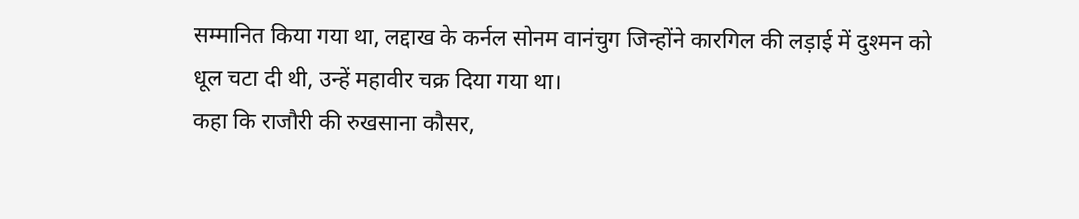सम्मानित किया गया था, लद्दाख के कर्नल सोनम वानंचुग जिन्होंने कारगिल की लड़ाई में दुश्मन को धूल चटा दी थी, उन्हें महावीर चक्र दिया गया था।
कहा कि राजौरी की रुखसाना कौसर,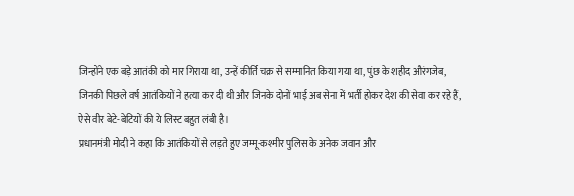जिन्होंने एक बड़े आतंकी को मार गिराया था, उन्हें कीर्ति चक्र से सम्मानित किया गया था, पुंछ के शहीद औरंगजेब, जिनकी पिछले वर्ष आतंकियों ने हत्या कर दी थी और जिनके दोनों भाई अब सेना में भर्ती होकर देश की सेवा कर रहे हैं, ऐसे वीर बेटे-बेटियों की ये लिस्ट बहुत लंबी है।
प्रधानमंत्री मोदी ने कहा कि आतंकियों से लड़ते हुए जम्मू-कश्मीर पुलिस के अनेक जवान और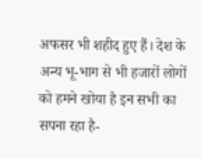अफसर भी शहीद हुए हैं। देश के अन्य भू-भाग से भी हजारों लोगों को हमने खोया है इन सभी का सपना रहा है-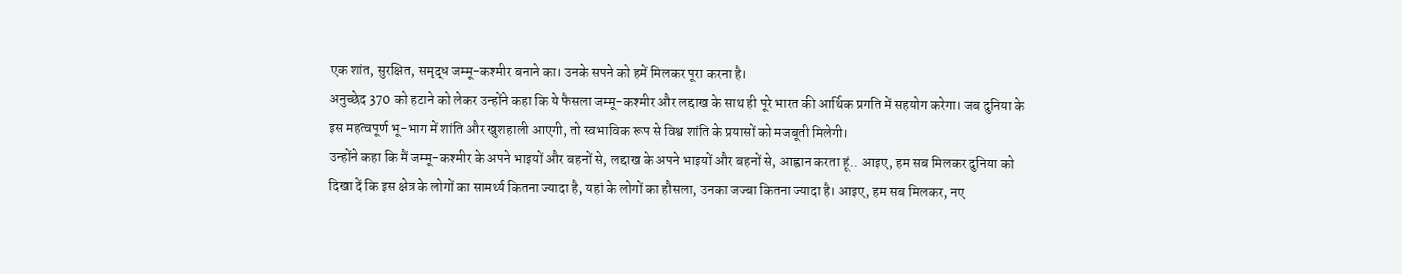एक शांत, सुरक्षित, समृद्ध जम्मू-कश्मीर बनाने का। उनके सपने को हमें मिलकर पूरा करना है।
अनुच्छेद 370 को हटाने को लेकर उन्होंने कहा कि ये फैसला जम्मू-कश्मीर और लद्दाख के साथ ही पूरे भारत की आर्थिक प्रगति में सहयोग करेगा। जब दुनिया के इस महत्वपूर्ण भू-भाग में शांति और खुशहाली आएगी, तो स्वभाविक रूप से विश्व शांति के प्रयासों को मजबूती मिलेगी।
उन्होंने कहा कि मैं जम्मू-कश्मीर के अपने भाइयों और बहनों से, लद्दाख के अपने भाइयों और बहनों से, आह्वान करता हूं.. आइए, हम सब मिलकर दुनिया को दिखा दें कि इस क्षेत्र के लोगों का सामर्थ्य कितना ज्यादा है, यहां के लोगों का हौसला, उनका जज्बा कितना ज्यादा है। आइए, हम सब मिलकर, नए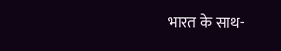भारत के साथ-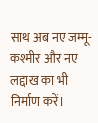साथ अब नए जम्मू-कश्मीर और नए लद्दाख का भी निर्माण करें।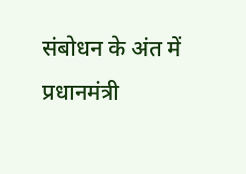संबोधन के अंत में प्रधानमंत्री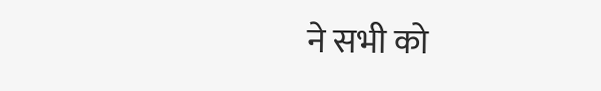ने सभी को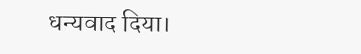धन्यवाद दिया।